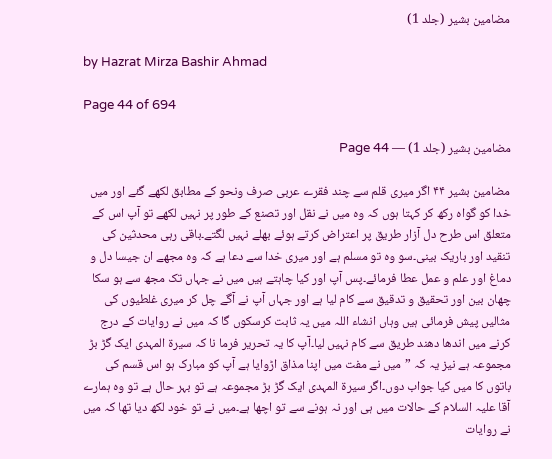مضامین بشیر (جلد 1)

by Hazrat Mirza Bashir Ahmad

Page 44 of 694

مضامین بشیر (جلد 1) — Page 44

مضامین بشیر ۴۴ اگر میری قلم سے چند فقرے عربی صرف ونحو کے مطابق لکھے گئے اور میں خدا کو گواہ رکھ کر کہتا ہوں کہ وہ میں نے نقل اور تصنع کے طور پر نہیں لکھے تو آپ اس کے متعلق اس طرح دل آزار طریق پر اعتراض کرتے ہوئے بھلے نہیں لگتے۔باقی رہی محدثین کی تنقید اور باریک بینی۔سو وہ تو مسلم ہے اور میری خدا سے دعا ہے کہ وہ مجھے ان جیسا دل و دماغ اور علم و عمل عطا فرمائے۔پس آپ اور کیا چاہتے ہیں میں نے جہاں تک مجھ سے ہو سکا چھان بین اور تحقیق و تدقیق سے کام لیا ہے اور جہاں آپ نے آگے چل کر میری غلطیوں کی مثالیں پیش فرمائی ہیں وہاں انشاء اللہ میں یہ ثابت کرسکوں گا کہ میں نے روایات کے درج کرنے میں اندھا دھند طریق سے کام نہیں لیا۔آپ کا یہ تحریر فرما نا کہ سیرۃ المہدی ایک گڑ بڑ مجموعہ ہے نیز یہ کہ ”میں نے مفت میں اپنا مذاق اڑوایا ہے آپ کو مبارک ہو اس قسم کی باتوں کا میں کیا جواب دوں۔اگر سیرۃ المہدی ایک گڑ بڑ مجموعہ ہے تو بہر حال ہے تو وہ ہمارے آقا علیہ السلام کے حالات میں ہی اور نہ ہونے سے تو اچھا ہے۔میں نے تو خود لکھ دیا تھا کہ میں نے روایات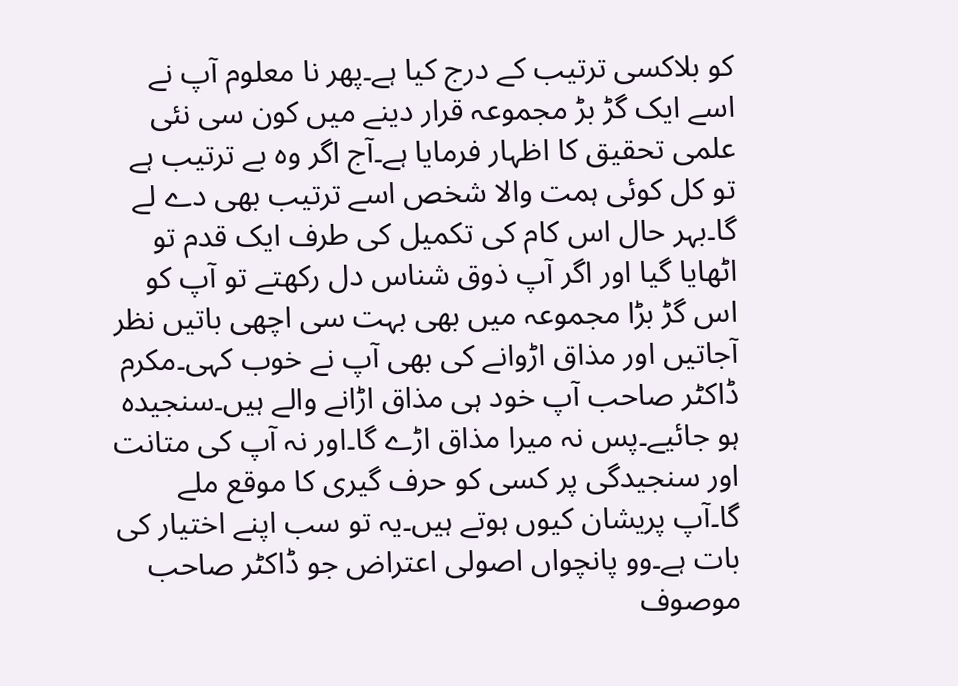کو بلاکسی ترتیب کے درج کیا ہے۔پھر نا معلوم آپ نے اسے ایک گڑ بڑ مجموعہ قرار دینے میں کون سی نئی علمی تحقیق کا اظہار فرمایا ہے۔آج اگر وہ بے ترتیب ہے تو کل کوئی ہمت والا شخص اسے ترتیب بھی دے لے گا۔بہر حال اس کام کی تکمیل کی طرف ایک قدم تو اٹھایا گیا اور اگر آپ ذوق شناس دل رکھتے تو آپ کو اس گڑ بڑا مجموعہ میں بھی بہت سی اچھی باتیں نظر آجاتیں اور مذاق اڑوانے کی بھی آپ نے خوب کہی۔مکرم ڈاکٹر صاحب آپ خود ہی مذاق اڑانے والے ہیں۔سنجیدہ ہو جائیے۔پس نہ میرا مذاق اڑے گا۔اور نہ آپ کی متانت اور سنجیدگی پر کسی کو حرف گیری کا موقع ملے گا۔آپ پریشان کیوں ہوتے ہیں۔یہ تو سب اپنے اختیار کی بات ہے۔وو پانچواں اصولی اعتراض جو ڈاکٹر صاحب موصوف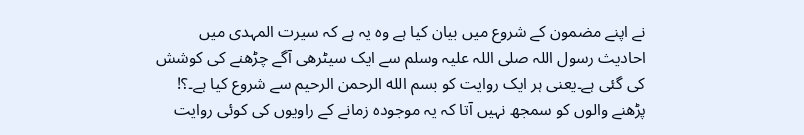نے اپنے مضمون کے شروع میں بیان کیا ہے وہ یہ ہے کہ سیرت المہدی میں احادیث رسول اللہ صلی اللہ علیہ وسلم سے ایک سیٹرھی آگے چڑھنے کی کوشش کی گئی ہے۔یعنی ہر ایک روایت کو بسم الله الرحمن الرحیم سے شروع کیا ہے۔؟! پڑھنے والوں کو سمجھ نہیں آتا کہ یہ موجودہ زمانے کے راویوں کی کوئی روایت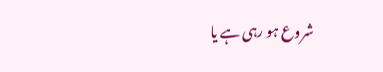شروع ہو رہی ہے یا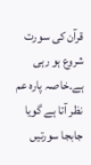قرآن کی سورت شروع ہو رہی ہے۔خاصہ پارہ عم نظر آتا ہے گویا جابجا سورتیں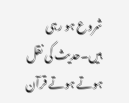شروع ہو رہی ہیں۔حدیث کی نقل ہوتے ہوتے قرآن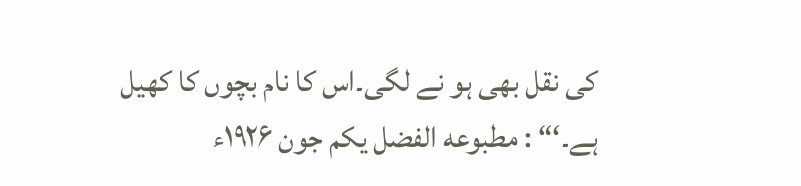کی نقل بھی ہو نے لگی۔اس کا نام بچوں کا کھیل ہے۔‘“ : مطبوعه الفضل یکم جون ۱۹۲۶ء